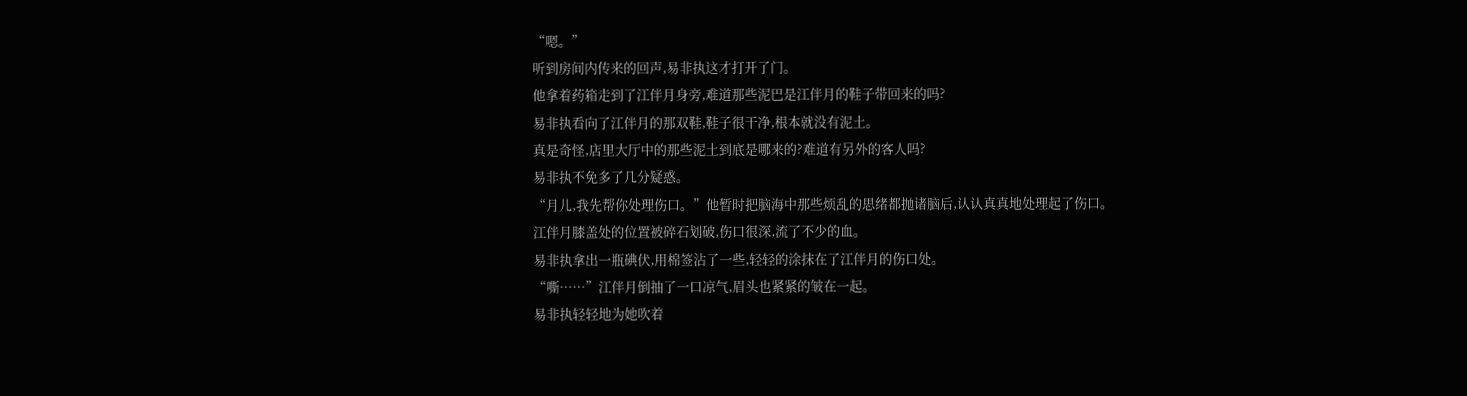“嗯。”
听到房间内传来的回声,易非执这才打开了门。
他拿着药箱走到了江伴月身旁,难道那些泥巴是江伴月的鞋子带回来的吗?
易非执看向了江伴月的那双鞋,鞋子很干净,根本就没有泥土。
真是奇怪,店里大厅中的那些泥土到底是哪来的?难道有另外的客人吗?
易非执不免多了几分疑惑。
“月儿,我先帮你处理伤口。”他暂时把脑海中那些烦乱的思绪都抛诸脑后,认认真真地处理起了伤口。
江伴月膝盖处的位置被碎石划破,伤口很深,流了不少的血。
易非执拿出一瓶碘伏,用棉签沾了一些,轻轻的涂抹在了江伴月的伤口处。
“嘶……”江伴月倒抽了一口凉气,眉头也紧紧的皱在一起。
易非执轻轻地为她吹着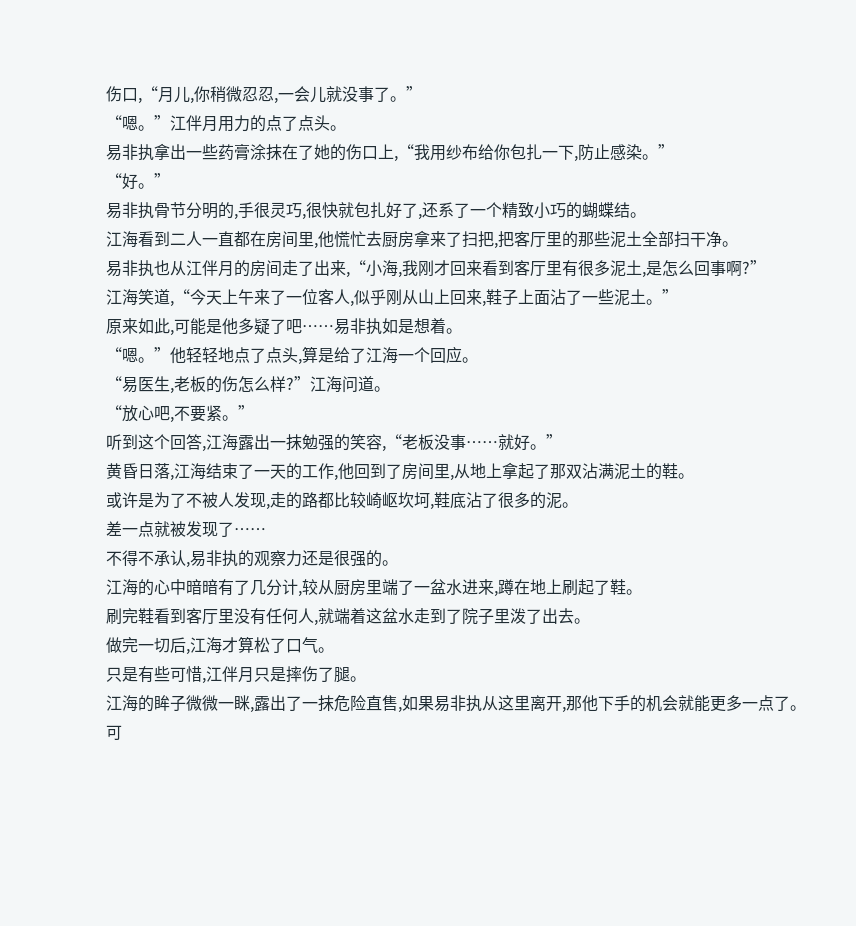伤口,“月儿,你稍微忍忍,一会儿就没事了。”
“嗯。”江伴月用力的点了点头。
易非执拿出一些药膏涂抹在了她的伤口上,“我用纱布给你包扎一下,防止感染。”
“好。”
易非执骨节分明的,手很灵巧,很快就包扎好了,还系了一个精致小巧的蝴蝶结。
江海看到二人一直都在房间里,他慌忙去厨房拿来了扫把,把客厅里的那些泥土全部扫干净。
易非执也从江伴月的房间走了出来,“小海,我刚才回来看到客厅里有很多泥土,是怎么回事啊?”
江海笑道,“今天上午来了一位客人,似乎刚从山上回来,鞋子上面沾了一些泥土。”
原来如此,可能是他多疑了吧……易非执如是想着。
“嗯。”他轻轻地点了点头,算是给了江海一个回应。
“易医生,老板的伤怎么样?”江海问道。
“放心吧,不要紧。”
听到这个回答,江海露出一抹勉强的笑容,“老板没事……就好。”
黄昏日落,江海结束了一天的工作,他回到了房间里,从地上拿起了那双沾满泥土的鞋。
或许是为了不被人发现,走的路都比较崎岖坎坷,鞋底沾了很多的泥。
差一点就被发现了……
不得不承认,易非执的观察力还是很强的。
江海的心中暗暗有了几分计,较从厨房里端了一盆水进来,蹲在地上刷起了鞋。
刷完鞋看到客厅里没有任何人,就端着这盆水走到了院子里泼了出去。
做完一切后,江海才算松了口气。
只是有些可惜,江伴月只是摔伤了腿。
江海的眸子微微一眯,露出了一抹危险直售,如果易非执从这里离开,那他下手的机会就能更多一点了。
可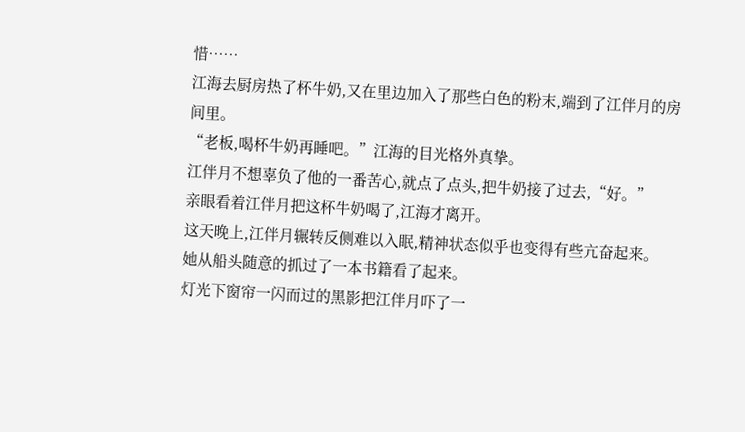惜……
江海去厨房热了杯牛奶,又在里边加入了那些白色的粉末,端到了江伴月的房间里。
“老板,喝杯牛奶再睡吧。”江海的目光格外真挚。
江伴月不想辜负了他的一番苦心,就点了点头,把牛奶接了过去,“好。”
亲眼看着江伴月把这杯牛奶喝了,江海才离开。
这天晚上,江伴月辗转反侧难以入眠,精神状态似乎也变得有些亢奋起来。
她从船头随意的抓过了一本书籍看了起来。
灯光下窗帘一闪而过的黑影把江伴月吓了一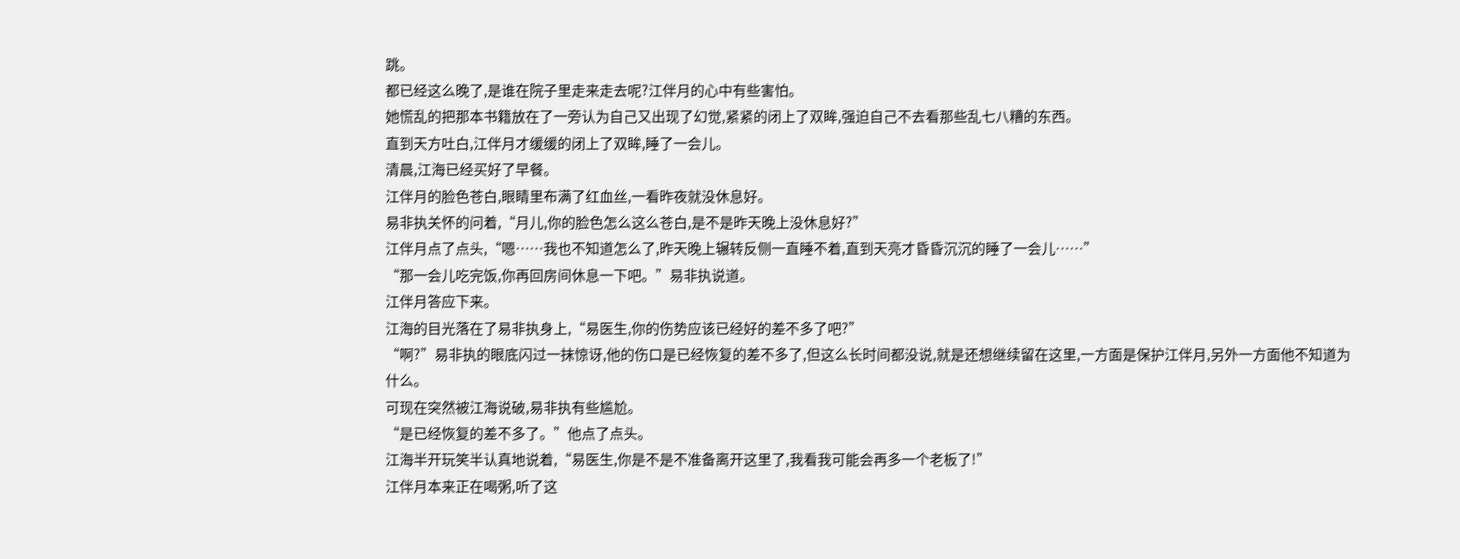跳。
都已经这么晚了,是谁在院子里走来走去呢?江伴月的心中有些害怕。
她慌乱的把那本书籍放在了一旁认为自己又出现了幻觉,紧紧的闭上了双眸,强迫自己不去看那些乱七八糟的东西。
直到天方吐白,江伴月才缓缓的闭上了双眸,睡了一会儿。
清晨,江海已经买好了早餐。
江伴月的脸色苍白,眼睛里布满了红血丝,一看昨夜就没休息好。
易非执关怀的问着,“月儿,你的脸色怎么这么苍白,是不是昨天晚上没休息好?”
江伴月点了点头,“嗯……我也不知道怎么了,昨天晚上辗转反侧一直睡不着,直到天亮才昏昏沉沉的睡了一会儿……”
“那一会儿吃完饭,你再回房间休息一下吧。”易非执说道。
江伴月答应下来。
江海的目光落在了易非执身上,“易医生,你的伤势应该已经好的差不多了吧?”
“啊?”易非执的眼底闪过一抹惊讶,他的伤口是已经恢复的差不多了,但这么长时间都没说,就是还想继续留在这里,一方面是保护江伴月,另外一方面他不知道为什么。
可现在突然被江海说破,易非执有些尴尬。
“是已经恢复的差不多了。”他点了点头。
江海半开玩笑半认真地说着,“易医生,你是不是不准备离开这里了,我看我可能会再多一个老板了!”
江伴月本来正在喝粥,听了这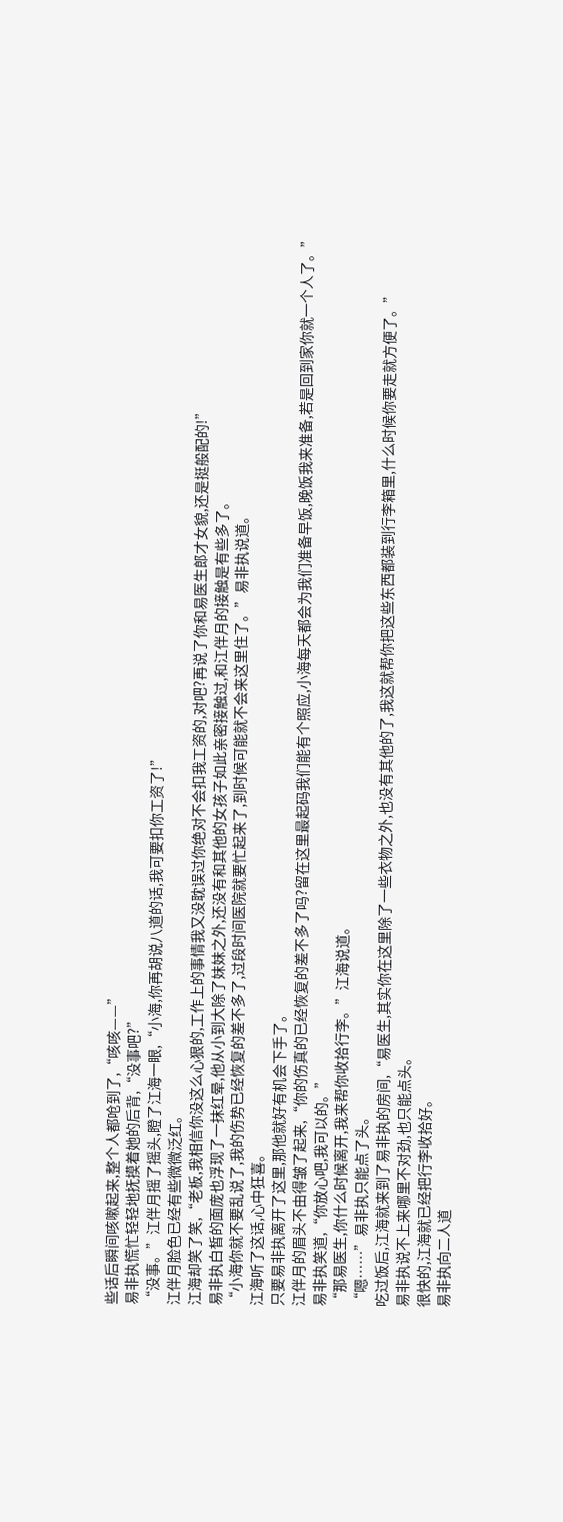些话后瞬间咳嗽起来,整个人都呛到了,“咳咳——”
易非执慌忙轻轻地抚摸着她的后背,“没事吧?”
“没事。”江伴月摇了摇头,瞪了江海一眼,“小海,你再胡说八道的话,我可要扣你工资了!”
江伴月脸色已经有些微微泛红。
江海却笑了笑,“老板,我相信你没这么心狠的,工作上的事情我又没耽误过你绝对不会扣我工资的,对吧?再说了你和易医生郎才女貌,还是挺般配的!”
易非执白皙的面庞也浮现了一抹红晕,他从小到大除了妹妹之外,还没有和其他的女孩子如此亲密接触过,和江伴月的接触是有些多了。
“小海你就不要乱说了,我的伤势已经恢复的差不多了,过段时间医院就要忙起来了,到时候可能就不会来这里住了。”易非执说道。
江海听了这话,心中狂喜。
只要易非执离开了这里,那他就好有机会下手了。
江伴月的眉头不由得皱了起来,“你的伤真的已经恢复的差不多了吗?留在这里最起码我们能有个照应,小海每天都会为我们准备早饭,晚饭我来准备,若是回到家你就一个人了。”
易非执笑道,“你放心吧,我可以的。”
“那易医生,你什么时候离开,我来帮你收拾行李。”江海说道。
“嗯……”易非执只能点了头。
吃过饭后,江海就来到了易非执的房间,“易医生,其实你在这里除了一些衣物之外,也没有其他的了,我这就帮你把这些东西都装到行李箱里,什么时候你要走就方便了。”
易非执说不上来哪里不对劲,也只能点头。
很快的,江海就已经把行李收拾好。
易非执向二人道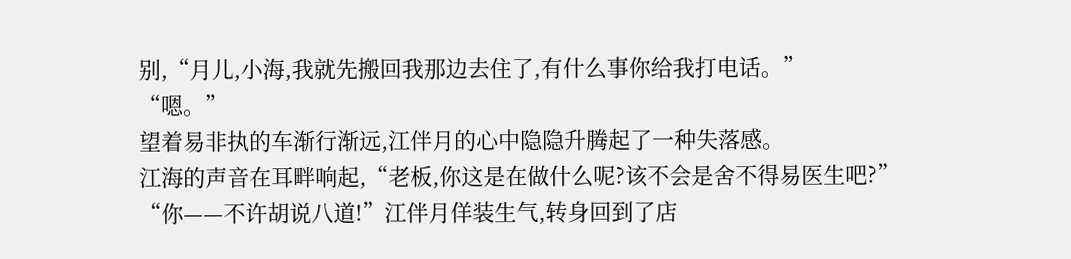别,“月儿,小海,我就先搬回我那边去住了,有什么事你给我打电话。”
“嗯。”
望着易非执的车渐行渐远,江伴月的心中隐隐升腾起了一种失落感。
江海的声音在耳畔响起,“老板,你这是在做什么呢?该不会是舍不得易医生吧?”
“你——不许胡说八道!”江伴月佯装生气,转身回到了店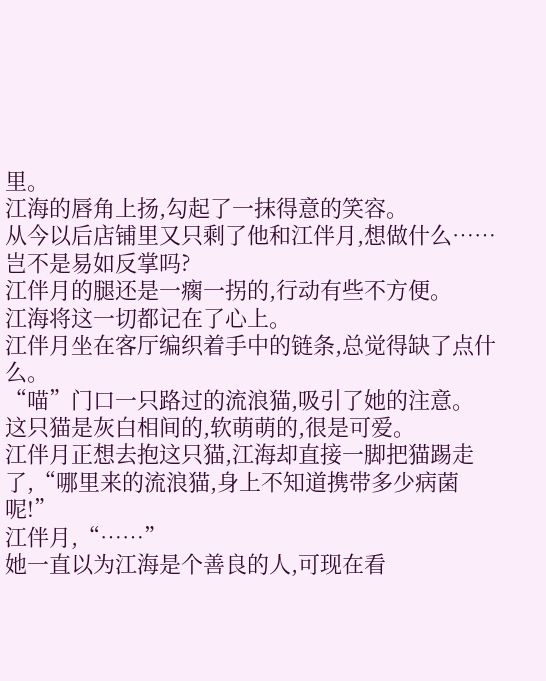里。
江海的唇角上扬,勾起了一抹得意的笑容。
从今以后店铺里又只剩了他和江伴月,想做什么……岂不是易如反掌吗?
江伴月的腿还是一瘸一拐的,行动有些不方便。
江海将这一切都记在了心上。
江伴月坐在客厅编织着手中的链条,总觉得缺了点什么。
“喵”门口一只路过的流浪猫,吸引了她的注意。
这只猫是灰白相间的,软萌萌的,很是可爱。
江伴月正想去抱这只猫,江海却直接一脚把猫踢走了,“哪里来的流浪猫,身上不知道携带多少病菌呢!”
江伴月,“……”
她一直以为江海是个善良的人,可现在看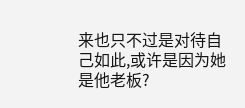来也只不过是对待自己如此,或许是因为她是他老板?